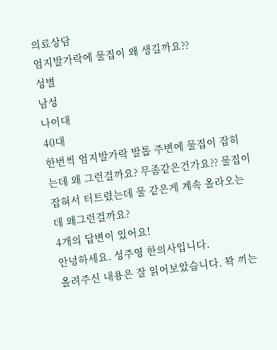의료상담
엄지발가락에 물집이 왜 생길까요??
성별
남성
나이대
40대
한번씩 엄지발가락 발톱 주변에 물집이 잡히는데 왜 그런걸까요? 무좀같은건가요?? 물집이 잡혀서 터트렸는데 물 같은게 계속 올라오는데 왜그런걸까요?
4개의 답변이 있어요!
안녕하세요. 성주영 한의사입니다.
올려주신 내용은 잘 읽어보았습니다. 꽉 끼는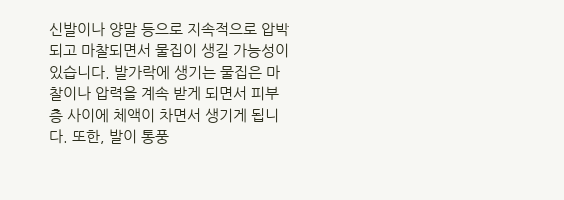신발이나 양말 등으로 지속적으로 압박되고 마찰되면서 물집이 생길 가능성이 있습니다. 발가락에 생기는 물집은 마찰이나 압력을 계속 받게 되면서 피부층 사이에 체액이 차면서 생기게 됩니다. 또한, 발이 통풍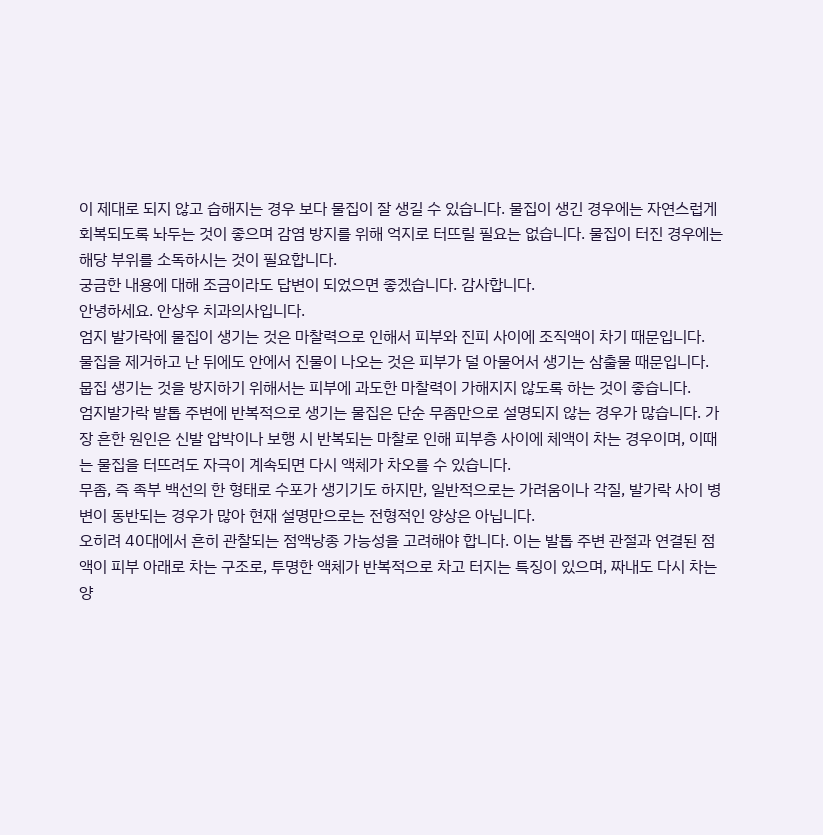이 제대로 되지 않고 습해지는 경우 보다 물집이 잘 생길 수 있습니다. 물집이 생긴 경우에는 자연스럽게 회복되도록 놔두는 것이 좋으며 감염 방지를 위해 억지로 터뜨릴 필요는 없습니다. 물집이 터진 경우에는 해당 부위를 소독하시는 것이 필요합니다.
궁금한 내용에 대해 조금이라도 답변이 되었으면 좋겠습니다. 감사합니다.
안녕하세요. 안상우 치과의사입니다.
엄지 발가락에 물집이 생기는 것은 마찰력으로 인해서 피부와 진피 사이에 조직액이 차기 때문입니다.
물집을 제거하고 난 뒤에도 안에서 진물이 나오는 것은 피부가 덜 아물어서 생기는 삼출물 때문입니다. 뭅집 생기는 것을 방지하기 위해서는 피부에 과도한 마찰력이 가해지지 않도록 하는 것이 좋습니다.
엄지발가락 발톱 주변에 반복적으로 생기는 물집은 단순 무좀만으로 설명되지 않는 경우가 많습니다. 가장 흔한 원인은 신발 압박이나 보행 시 반복되는 마찰로 인해 피부층 사이에 체액이 차는 경우이며, 이때는 물집을 터뜨려도 자극이 계속되면 다시 액체가 차오를 수 있습니다.
무좀, 즉 족부 백선의 한 형태로 수포가 생기기도 하지만, 일반적으로는 가려움이나 각질, 발가락 사이 병변이 동반되는 경우가 많아 현재 설명만으로는 전형적인 양상은 아닙니다.
오히려 40대에서 흔히 관찰되는 점액낭종 가능성을 고려해야 합니다. 이는 발톱 주변 관절과 연결된 점액이 피부 아래로 차는 구조로, 투명한 액체가 반복적으로 차고 터지는 특징이 있으며, 짜내도 다시 차는 양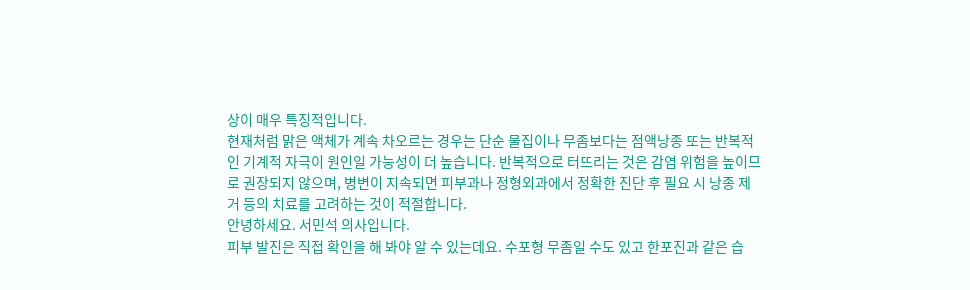상이 매우 특징적입니다.
현재처럼 맑은 액체가 계속 차오르는 경우는 단순 물집이나 무좀보다는 점액낭종 또는 반복적인 기계적 자극이 원인일 가능성이 더 높습니다. 반복적으로 터뜨리는 것은 감염 위험을 높이므로 권장되지 않으며, 병변이 지속되면 피부과나 정형외과에서 정확한 진단 후 필요 시 낭종 제거 등의 치료를 고려하는 것이 적절합니다.
안녕하세요. 서민석 의사입니다.
피부 발진은 직접 확인을 해 봐야 알 수 있는데요. 수포형 무좀일 수도 있고 한포진과 같은 습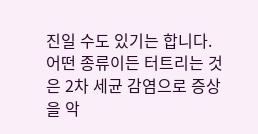진일 수도 있기는 합니다. 어떤 종류이든 터트리는 것은 2차 세균 감염으로 증상을 악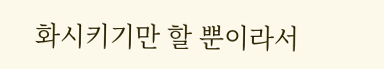화시키기만 할 뿐이라서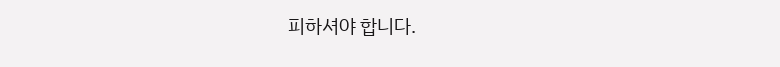피하셔야 합니다.